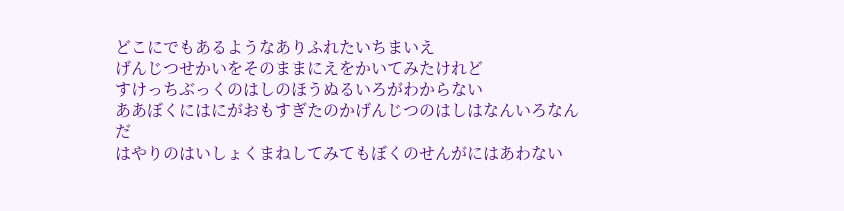どこにでもあるようなありふれたいちまいえ
げんじつせかいをそのままにえをかいてみたけれど
すけっちぶっくのはしのほうぬるいろがわからない
ああぼくにはにがおもすぎたのかげんじつのはしはなんいろなんだ
はやりのはいしょくまねしてみてもぼくのせんがにはあわない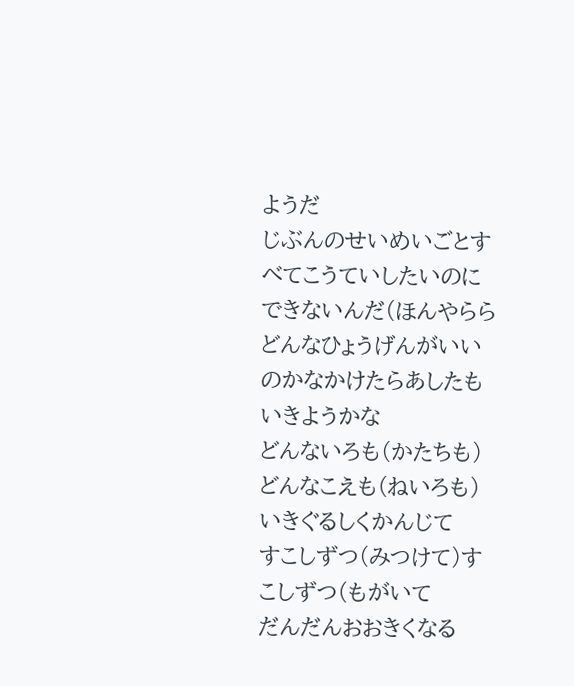ようだ
じぶんのせいめいごとすべてこうていしたいのにできないんだ(ほんやらら
どんなひょうげんがいいのかなかけたらあしたもいきようかな
どんないろも(かたちも)どんなこえも(ねいろも)いきぐるしくかんじて
すこしずつ(みつけて)すこしずつ(もがいて
だんだんおおきくなる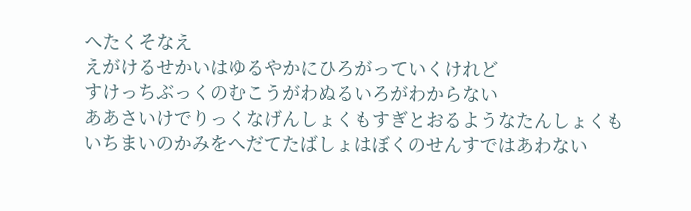へたくそなえ
えがけるせかいはゆるやかにひろがっていくけれど
すけっちぶっくのむこうがわぬるいろがわからない
ああさいけでりっくなげんしょくもすぎとおるようなたんしょくも
いちまいのかみをへだてたばしょはぼくのせんすではあわない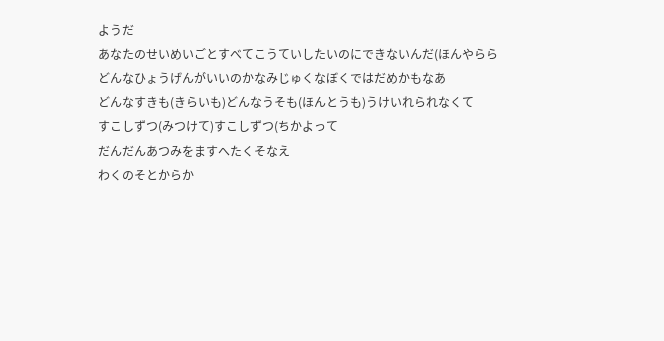ようだ
あなたのせいめいごとすべてこうていしたいのにできないんだ(ほんやらら
どんなひょうげんがいいのかなみじゅくなぼくではだめかもなあ
どんなすきも(きらいも)どんなうそも(ほんとうも)うけいれられなくて
すこしずつ(みつけて)すこしずつ(ちかよって
だんだんあつみをますへたくそなえ
わくのそとからか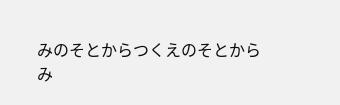みのそとからつくえのそとから
み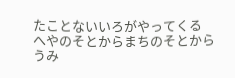たことないいろがやってくる
へやのそとからまちのそとからうみ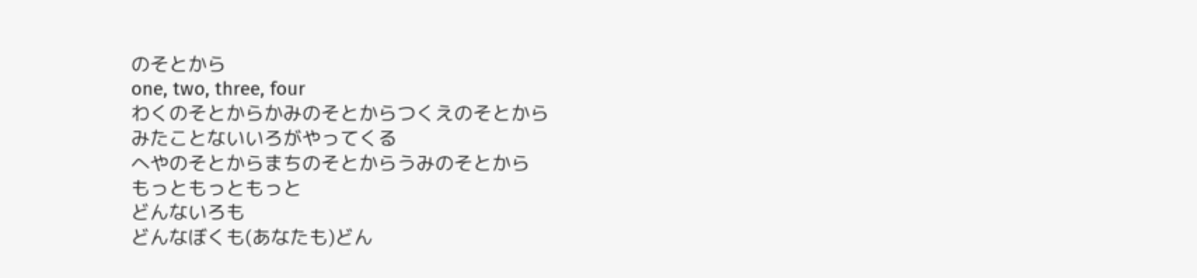のそとから
one, two, three, four
わくのそとからかみのそとからつくえのそとから
みたことないいろがやってくる
へやのそとからまちのそとからうみのそとから
もっともっともっと
どんないろも
どんなぼくも(あなたも)どん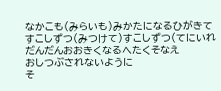なかこも(みらいも)みかたになるひがきて
すこしずつ(みつけて)すこしずつ(てにいれ
だんだんおおきくなるへたくそなえ
おしつぶされないように
そ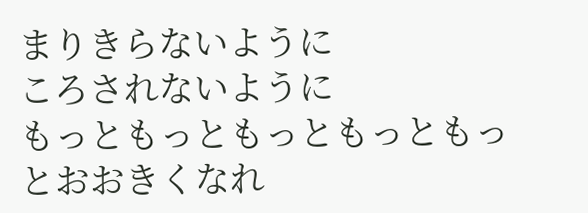まりきらないように
ころされないように
もっともっともっともっともっとおおきくなれ